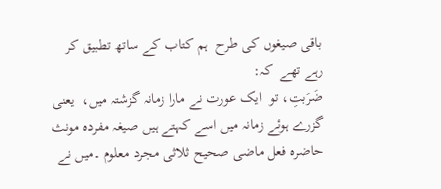باقی صیغوں کی طرح  ہم کتاب کے ساتھ تطبیق کر رہے تھے  کہ:
ضَرَبتِ، تو  ایک عورت نے مارا زمانہ گزشتہ میں،  یعنی گزرے ہوئے زمانہ میں اسے کہتے ہیں صیغہ مفردہ مونث حاضرہ فعل ماضی صحیح ثلاثی مجرد معلوم ۔میں نے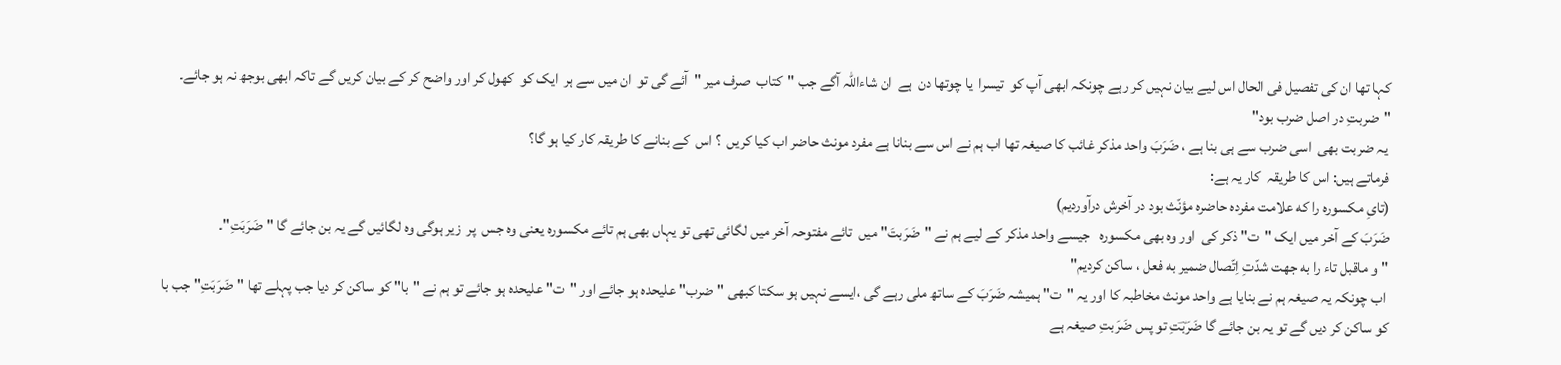کہا تھا ان کی تفصیل فی الحال اس لیے بیان نہیں کر رہے چونکہ ابھی آپ کو  تیسرا  یا چوتھا دن  ہے  ان شاءاللہ آگے جب "کتاب  صرف میر "آئے گی تو  ان میں سے ہر  ایک کو  کھول کر اور واضح کر کے بیان کریں گے تاکہ ابھی بوجھ نہ ہو جائے۔
"ضربتِ در اصل ضرب بود"
 یہ ضربت بھی  اسی ضرب سے ہی بنا ہے ، ضَرَبَ واحد مذکر غائب کا صیغہ تھا اب ہم نے اس سے بنانا ہے مفرد مونث حاضر اب کیا کریں  ؟ اس  کے بنانے کا طریقہ کار کیا ہو گا؟
فرماتے ہیں: اس کا طریقہ  کار یہ ہے:
(تاىِ مكسوره را كه علامت مفرده حاضره مؤنّث بود در آخرش درآورديم)
ضَرَبَ کے آخر میں ایک "ت" ذکر کی  اور وہ بھی مکسورہ   جیسے واحد مذکر کے لیے ہم نے "ضَرَبتَ" میں  تائے مفتوحہ آخر میں لگائی تھی تو یہاں بھی ہم تائے مکسورہ یعنی وہ جس  پر  زیر ہوگی وہ لگائیں گے یہ بن جائے گا "ضَرَبَتِ"۔
"و ماقبل تاء را به جهت شدّتِ اِتّصال ضمير به فعل ، ساكن كرديم"
 اب چونکہ یہ صیغہ ہم نے بنایا ہے واحد مونث مخاطبہ کا اور یہ "ت" ہمیشہ ضَرَبَ کے ساتھ ملی رہے گی ،ایسے نہیں ہو سکتا کبھی "ضرب" علیحدہ ہو جائے اور "ت" علیحدہ ہو جائے تو ہم نے "با" کو ساکن کر دیا جب پہلے تھا "ضَرَبَتِ" جب با کو ساکن کر دیں گے تو یہ بن جائے گا ضَرَبؔتِ تو پس ضَرَبتِ صیغہ ہے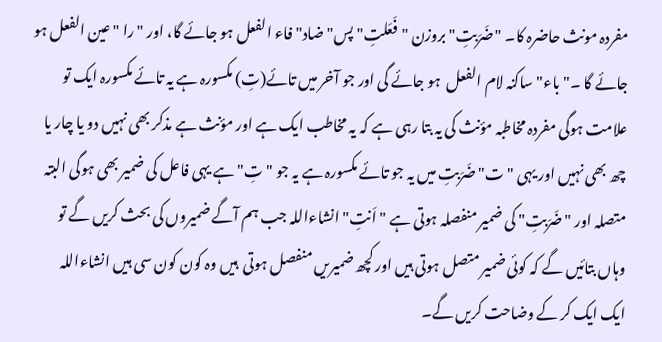مفردہ مونث حاضرہ کا۔ "ضَرَبتِ" بروزن "فَعَلتِ" پس" ضاد" فاء الفعل ہو جائے گا، اور "را "عین الفعل ہو جائے گا ۔"باء" ساکنہ لام الفعل  ہو جائے گی اور جو آخر میں تائے(تِ) مکسورہ ہے یہ تائے مکسورہ ایک تو علامت ہوگی مفردہ مخاطبہ مؤنث کی یہ بتا رہی ہے کہ یہ مخاطب ایک ہے اور مؤنث ہے مذکر بھی نہیں دو یا چار یا چھ بھی نہیں اور یہی "ت" ضَرَبتِ میں یہ جو تائے مکسورہ ہے یہ جو "تِ" ہے یہی فاعل کی ضمیر بھی ہوگی البتہ متصلہ اور "ضَرَبتِ" کی ضمیر منفصلہ ہوتی ہے "اَنتِ" انشاءاللہ جب ہم آگے ضمیروں کی بحث کریں گے تو وہاں بتائیں گے کہ کوئی ضمیر متصل ہوتی ہیں اور کچھ ضمیریں منفصل ہوتی  ہیں وہ کون کون سی ہیں انشاءاللہ ایک ایک کر کے وضاحت کریں گے۔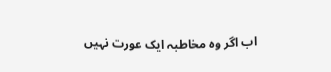اب اگر وہ مخاطبہ ایک عورت نہیں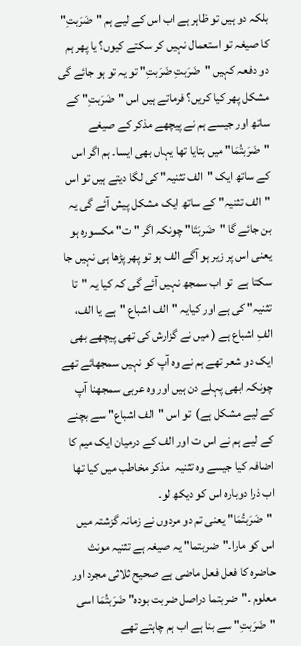بلکہ دو ہیں تو ظاہر ہے اب اس کے لیے ہم "ضَرَبتِ" کا صیغہ تو استعمال نہیں کر سکتے کیوں؟ یا پھر ہم دو دفعہ کہیں "ضَرَبتِ ضَرَبتِ" تو یہ تو ہو جائے گی مشکل پھر کیا کریں؟ فرماتے ہیں اس "ضَرَبتِ" کے ساتھ اور جیسے ہم نے پیچھے مذکر کے صیغے "ضَرَبتُمَا" میں بتایا تھا یہاں بھی ایسا۔ ہم اگر اس کے ساتھ ایک "الف تثنیہ" کی لگا دیتے ہیں تو اس "الف تثنیہ" کے ساتھ ایک مشکل پیش آئے گی یہ بن جائے گا "ضَربَتَا" چونکہ اگر " ت" مکسورہ ہو یعنی اس پر زیر ہو آگے الف ہو تو پھر پڑھا ہی نہیں جا سکتا ہے  تو اب سمجھ نہیں آئے گی کہ کیا یہ "تا تثنیہ" کی ہے اور کیایہ "الف اشباع "ہے یا الف، الفِ اشباع ہے ( میں نے گزارش کی تھی پیچھے بھی ایک دو شعر تھے ہم نے وہ آپ کو نہیں سمجھائے تھے چونکہ ابھی پہلے دن ہیں اور وہ عربی سمجھنا آپ کے لیے مشکل ہے)  تو اس "الف اشباع" سے بچنے کے لیے ہم نے اس ت اور الف کے درمیان ایک میم کا اضافہ کیا جیسے وہ تثنیہ  مذکر مخاطب میں کیا تھا اب ذرا دوبارہ اس کو دیکھ لو۔
 "ضَرَبتُمَا" یعنی تم دو مردوں نے زمانہ گزشتہ میں اس کو مارا۔"ضربتما" یہ صیغہ ہے تثنیہ مونث حاضرہ کا فعل فعل ماضی ہے صحیح ثلاثی مجرد اور معلوم ۔"ضربتما دراصل ضربت بودہ" ضَرَبتُمَا اسی "ضَرَبتِ" سے بنا ہے اب ہم چاہتے تھے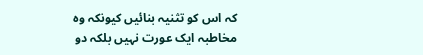کہ اس کو تثنیہ بنائیں کیونکہ وہ مخاطبہ ایک عورت نہیں بلکہ دو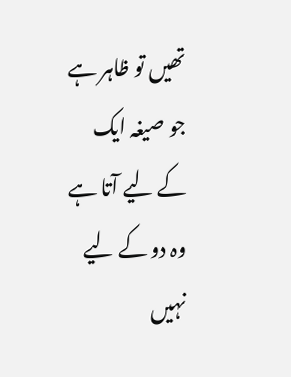تھیں تو ظاہر ہے جو صیغہ ایک کے لیے آتا ہے وہ دو کے لیے نہیں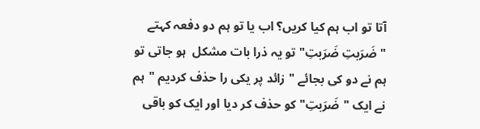آتا تو اب ہم کیا کریں؟ اب یا تو ہم دو دفعہ کہتے "ضَرَبتِ ضَرَبتِ" تو یہ ذرا بات مشکل  ہو جاتی تو ہم نے دو کی بجائے "زائد پر یکی را حذف کردیم "ہم نے ایک "ضَرَبتِ" کو حذف کر دیا اور ایک کو باقی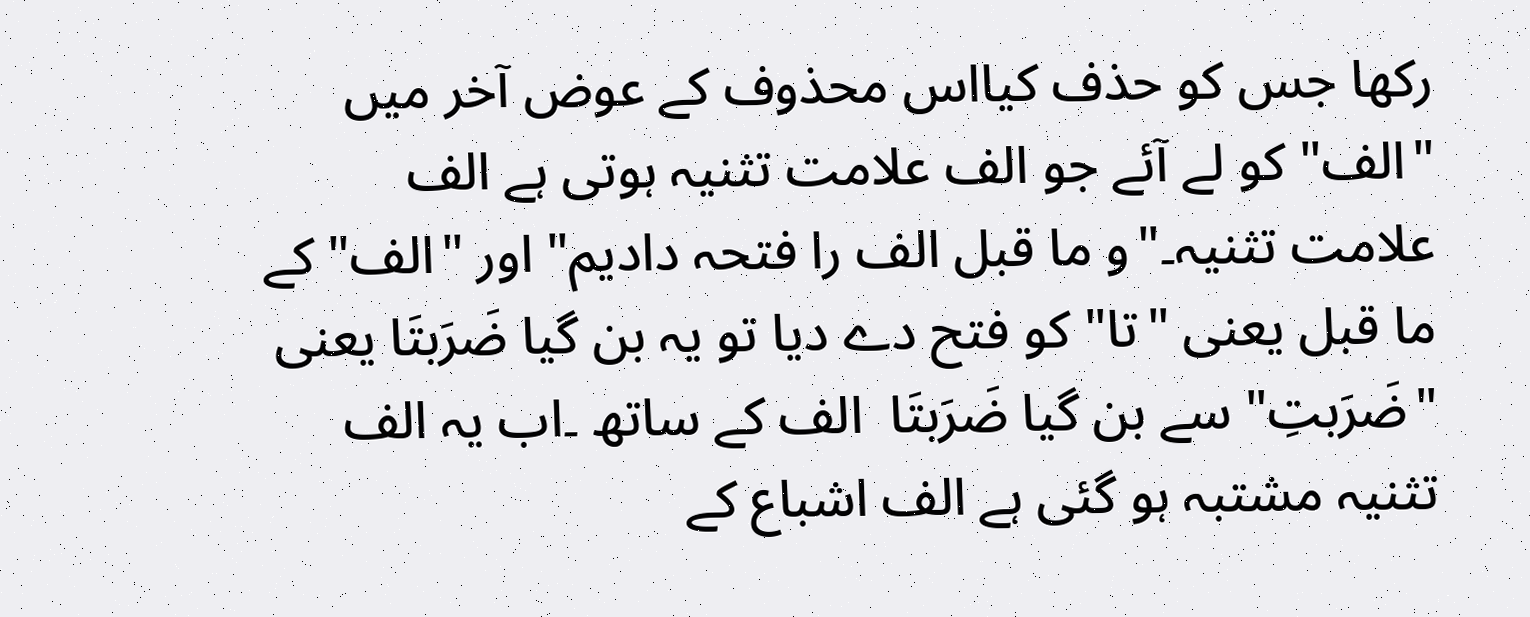رکھا جس کو حذف کیااس محذوف کے عوض آخر میں "الف" کو لے آئے جو الف علامت تثنیہ ہوتی ہے الف علامت تثنیہ۔"و ما قبل الف را فتحہ دادیم" اور "الف" کے ما قبل یعنی "تا" کو فتح دے دیا تو یہ بن گیا ضَرَبتَا یعنی "ضَرَبتِ" سے بن گیا ضَرَبتَا  الف کے ساتھ ۔اب یہ الف تثنیہ مشتبہ ہو گئی ہے الف اشباع کے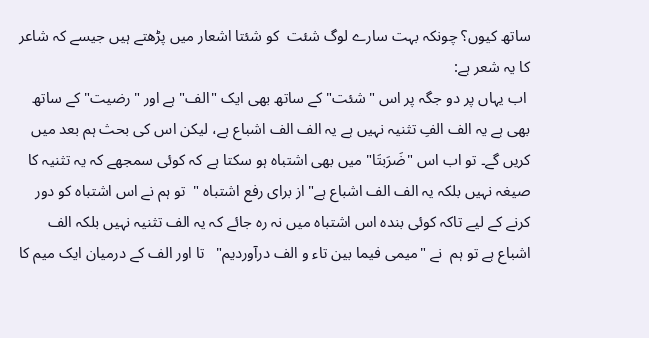ساتھ کیوں؟ چونکہ بہت سارے لوگ شئت  کو شئتا اشعار میں پڑھتے ہیں جیسے کہ شاعر کا یہ شعر ہے:
 اب یہاں پر دو جگہ پر اس "شئت" کے ساتھ بھی ایک "الف" ہے اور "رضیت" کے ساتھ بھی ہے یہ الف الفِ تثنیہ نہیں ہے یہ الف الف اشباع ہے، لیکن اس کی بحث ہم بعد میں کریں گے۔ تو اب اس "ضَرَبتَا" میں بھی اشتباہ ہو سکتا ہے کہ کوئی سمجھے کہ یہ تثنیہ کا صیغہ نہیں بلکہ یہ الف الف اشباع ہے"از براى رفع اشتباه "  تو ہم نے اس اشتباہ کو دور کرنے کے لیے تاکہ کوئی بندہ اس اشتباہ میں نہ رہ جائے کہ یہ الف تثنیہ نہیں بلکہ الف اشباع ہے تو ہم  نے "ميمى فيما بين تاء و الف درآورديم"   تا اور الف کے درمیان ایک میم کا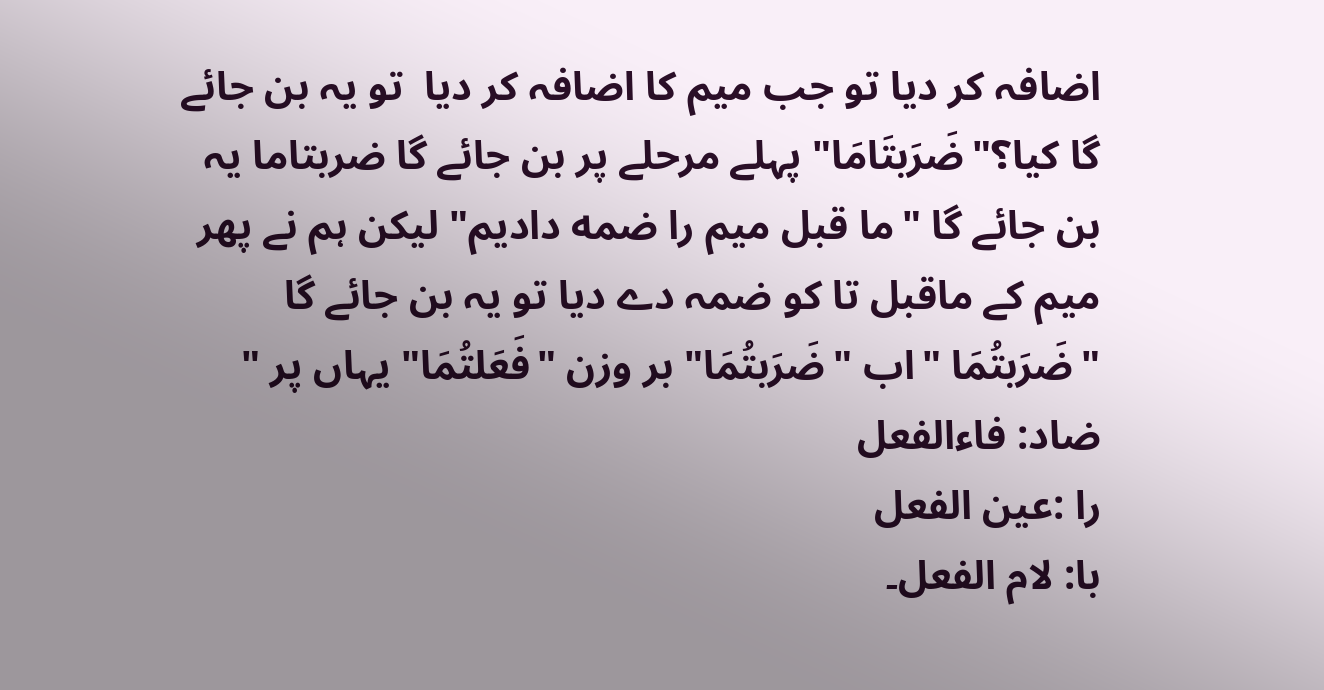اضافہ کر دیا تو جب میم کا اضافہ کر دیا  تو یہ بن جائے گا کیا؟"ضَرَبتَامَا" پہلے مرحلے پر بن جائے گا ضربتاما یہ بن جائے گا "ما قبل میم را ضمه دادیم" لیکن ہم نے پھر میم کے ماقبل تا کو ضمہ دے دیا تو یہ بن جائے گا "ضَرَبتُمَا "اب "ضَرَبتُمَا" بر وزن "فَعَلتُمَا" یہاں پر "
ضاد: فاءالفعل
را :عین الفعل
با: لام الفعل۔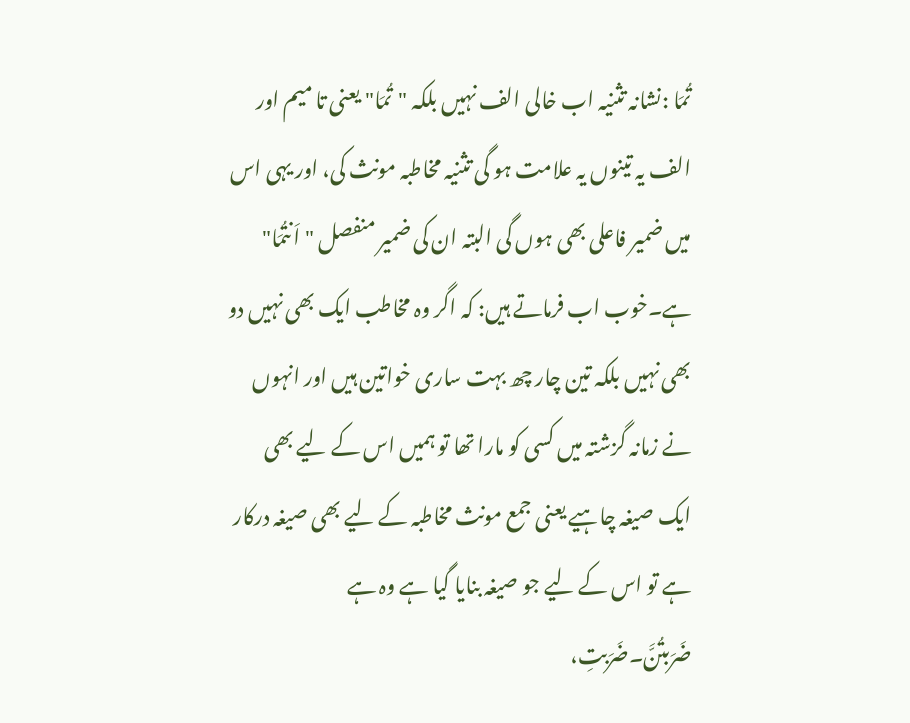تُمَا :نشانہ تثنیہ اب خالی الف نہیں بلکہ "تُمَا" یعنی تا میم اور الف یہ تینوں یہ علامت ہو گی تثنیہ مخاطبہ مونث کی، اور یہی اس میں ضمیر فاعلی بھی ہوں گی البتہ ان کی ضمیر منفصل "اَنتُمَا" ہے۔خوب اب فرماتے ہیں: کہ اگر وہ مخاطب ایک بھی نہیں دو بھی نہیں بلکہ تین چار چھ بہت ساری خواتین ہیں اور انہوں نے زمانہ گزشتہ میں کسی کو مارا تھا تو ہمیں اس کے لیے بھی ایک صیغہ چاہیے یعنی جمع مونث مخاطبہ کے لیے بھی صیغہ درکار ہے تو اس کے لیے جو صیغہ بنایا گیا ہے وہ ہے  ضَرَبتُنَّ۔ضَرَبتِ،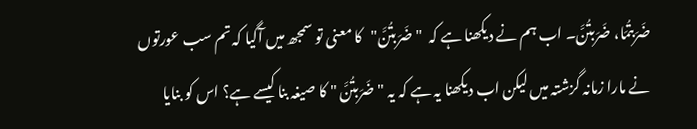ضَرَبتُمَا، ضَرَبتُنَّ۔ اب ہم نے دیکھنا ہے کہ  "ضَرَبتُنَّ"   کا معنی تو سمجھ میں آگیا کہ تم سب عورتوں نے مارا زمانہ گزشتہ میں لیکن اب دیکھنا یہ ہے کہ یہ "ضَرَبتُنَّ " کا صیغہ بنا کیسے ہے؟ اس کو بنایا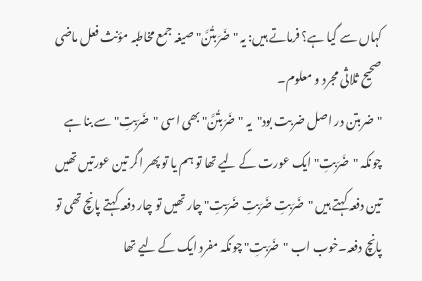کہاں سے گیا ہے؟ فرماتے ہیں: یہ "ضَرَبتُنَّ" صیغہ جمع مخاطبہ مؤنث فعل ماضی صحیح ثلاثی مجرد و معلوم۔
"ضربتن در اصل ضربت بود"  یہ "ضَرَبتُنَّ" بھی اسی "ضَرَبتِ" سے بنا ہے چونکہ "ضَرَبتِ" ایک عورت کے لیے تھا تو ہم یا تو پھر اگر تین عورتیں تھیں تین دفعہ کہتے ہیں "ضَرَبتِ ضَرَبتِ ضَرَبتِ" چار تھیں تو چار دفعہ کہتے پانچ تھی تو پانچ دفعہ۔خوب اب "ضَرَبتِ" چونکہ مفرد ایک کے لیے تھا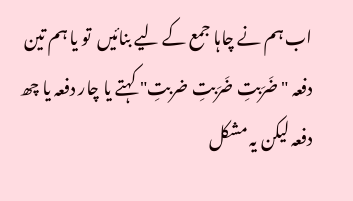اب ہم نے چاہا جمع کے لیے بنائیں  تو یا ہم تین دفعہ "ضَرَبتِ ضَرَبتِ ضربتِ" کہتے یا چار دفعہ یا چھ دفعہ لیکن یہ مشکل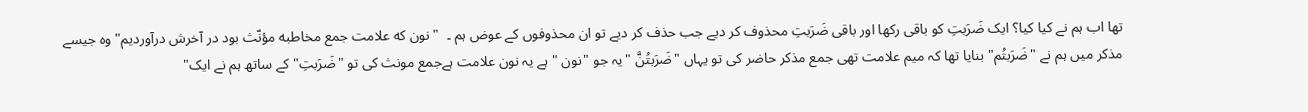تھا اب ہم نے کیا کیا؟ ایک ضَرَبتِ کو باقی رکھا اور باقی ضَرَبتِ محذوف کر دیے جب حذف کر دیے تو ان محذوفوں کے عوض ہم ۔  " نون كه علامت جمع مخاطبه مؤنّث بود در آخرش درآورديم" وہ جیسے مذکر میں ہم نے "ضَرَبتُم" بنایا تھا کہ میم علامت تھی جمع مذکر حاضر کی تو یہاں "ضَرَبتُنَّ "یہ جو "نون " ہے یہ نون علامت ہےجمع مونث کی تو "ضَرَبتِ" کے ساتھ ہم نے ایک"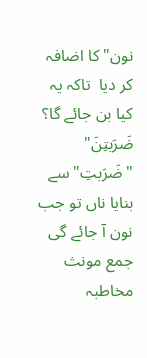نون" کا اضافہ کر دیا  تاکہ یہ  کیا بن جائے گا؟ ضَرَبتِنَ" "ضَرَبتِ" سے بنایا ناں تو جب نون آ جائے گی جمع مونث مخاطبہ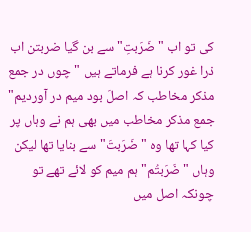کی تو اب "ضَرَبتِ" سے بن گیا ضربتن اب ذرا غور کرنا ہے فرماتے ہیں "چوں در جمع مذکر مخاطب کہ اصلَ بود میم در آوردیم" جمع مذکر مخاطب میں بھی ہم نے وہاں پر کیا کہا تھا وہ "ضَرَبتَ" سے بنایا تھا لیکن وہاں "ضَرَبتُم" ہم میم کو لائے تھے تو چونکہ اصل میں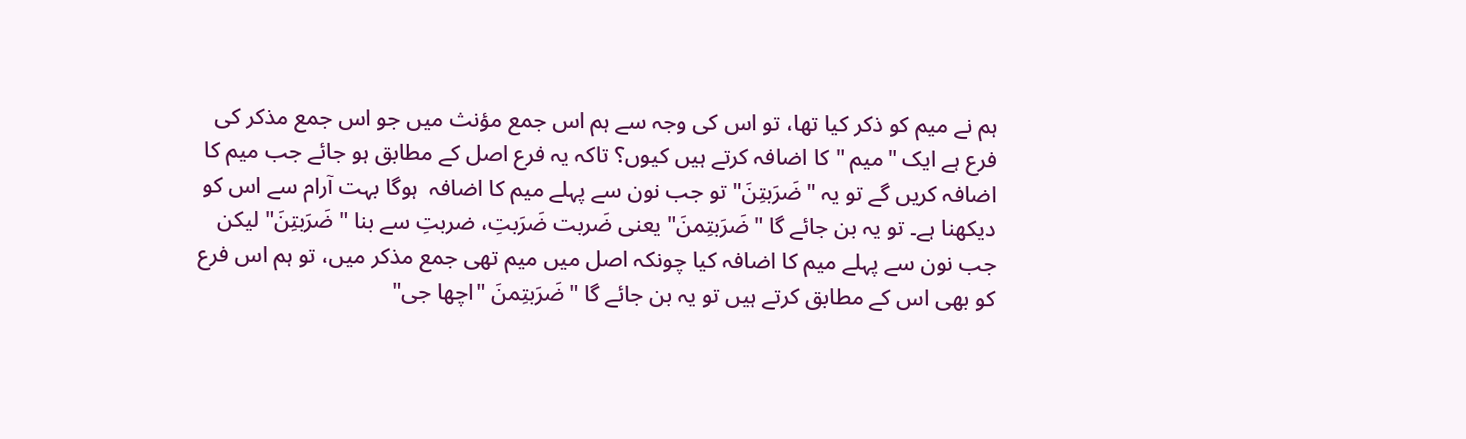ہم نے میم کو ذکر کیا تھا، تو اس کی وجہ سے ہم اس جمع مؤنث میں جو اس جمع مذکر کی فرع ہے ایک "میم "کا اضافہ کرتے ہیں کیوں؟ تاکہ یہ فرع اصل کے مطابق ہو جائے جب میم کا اضافہ کریں گے تو یہ "ضَرَبتِنَ" تو جب نون سے پہلے میم کا اضافہ  ہوگا بہت آرام سے اس کو دیکھنا ہے۔ تو یہ بن جائے گا "ضَرَبتِمنَ" یعنی ضَربت ضَرَبتِ، ضربتِ سے بنا "ضَرَبتِنَ" لیکن جب نون سے پہلے میم کا اضافہ کیا چونکہ اصل میں میم تھی جمع مذکر میں، تو ہم اس فرع کو بھی اس کے مطابق کرتے ہیں تو یہ بن جائے گا "ضَرَبتِمنَ "اچھا جی"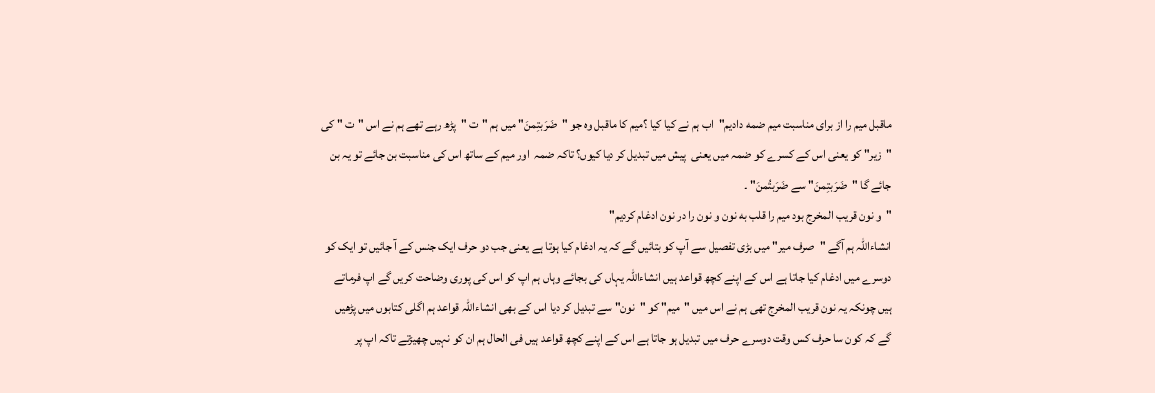ماقبل ميم را از براى مناسبت ميم ضمه داديم"  اب ہم نے کیا کیا ؟میم کا ماقبل وہ جو "ضَرَبتِمنَ" میں ہم "ت "پڑھ رہے تھے ہم نے اس "ت " کی "زیر" کو یعنی اس کے کسرے کو ضمہ میں یعنی  پیش میں تبدیل کر دیا کیوں؟ تاکہ ضمہ  اور میم کے ساتھ اس کی مناسبت بن جائے تو یہ بن جائے گا "ضَرَبتِمنَ" سے ضَرَبتُمنَ" ۔
"و نون قریب المخرج بود میم را قلب به نون و نون را در نون ادغام کردیم"
انشاءاللہ ہم آگے "صرف میر" میں بڑی تفصیل سے آپ کو بتائیں گے کہ یہ ادغام کیا ہوتا ہے یعنی جب دو حرف ایک جنس کے آ جائیں تو ایک کو دوسرے میں ادغام کیا جاتا ہے اس کے اپنے کچھ قواعد ہیں انشاءاللہ یہاں کی بجائے وہاں ہم اپ کو اس کی پوری وضاحت کریں گے اپ فرماتے ہیں چونکہ یہ نون قریب المخرج تھی ہم نے اس میں "میم" کو "نون" سے تبدیل کر دیا اس کے بھی انشاءاللہ قواعد ہم اگلی کتابوں میں پڑھیں گے کہ کون سا حرف کس وقت دوسرے حرف میں تبدیل ہو جاتا ہے اس کے اپنے کچھ قواعد ہیں فی الحال ہم ان کو نہیں چھیڑتے تاکہ اپ پر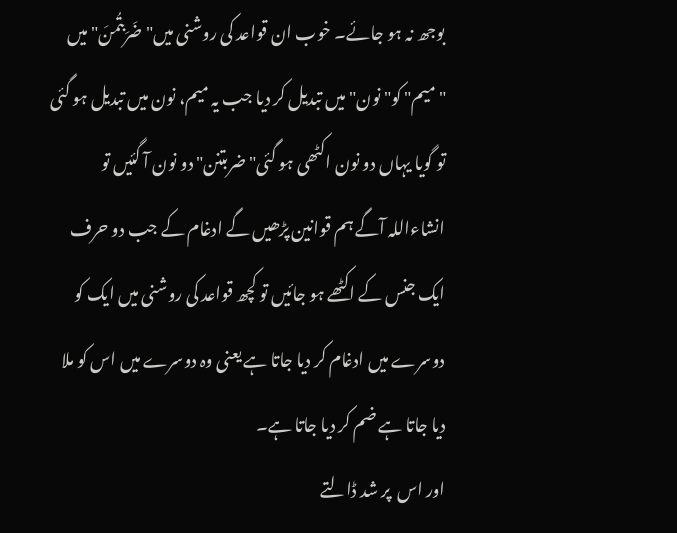بوجھ نہ ہو جائے۔ خوب ان قواعد کی روشنی میں" ضَرَبتُمنَ"میں "میم" کو" نون" میں تبدیل کر دیا جب یہ میم، نون میں تبدیل ہو گئی تو گویا یہاں دو نون اکٹھی ہو گئی" ضربتنن" دو نون آ گئیں تو انشاءاللہ آگے ہم قوانین پڑھیں گے ادغام کے جب دو حرف ایک جنس کے اکٹھے ہو جائیں تو کچھ قواعد کی روشنی میں ایک کو دوسرے میں ادغام کر دیا جاتا ہے یعنی وہ دوسرے میں اس کو ملا دیا جاتا ہے ضم کر دیا جاتا ہے۔
اور اس  پر شد ڈالتے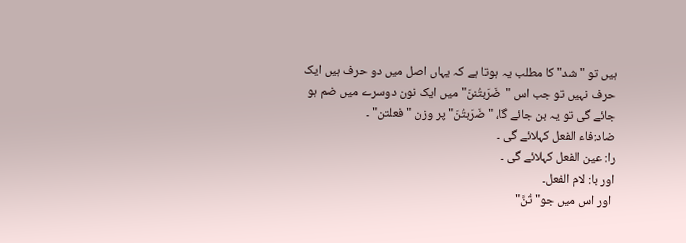ہیں تو "شد" کا مطلب یہ ہوتا ہے کہ یہاں اصل میں دو حرف ہیں ایک حرف نہیں تو جب اس "ضَرَبتُننَ" میں ایک نون دوسرے میں ضم ہو جائے گی تو یہ بن جائے گا، "ضَرَبتُنَ" پر وزن "فعلتن" ۔
ضاد:فاء الفعل کہلائے گی ۔
را: عین الفعل کہلائے گی ۔
اور با: لام الفعل۔
 اور اس میں جو" تُنَّ"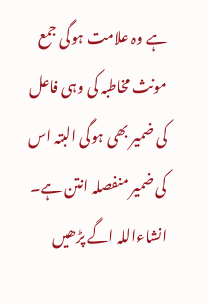ہے وہ علامت ہوگی جمع مونث مخاطبہ کی وہی فاعل کی ضمیر بھی ہوگی البتہ اس کی ضمیر منفصلہ انتن ہے۔ انشاءاللہ اگے پڑھیں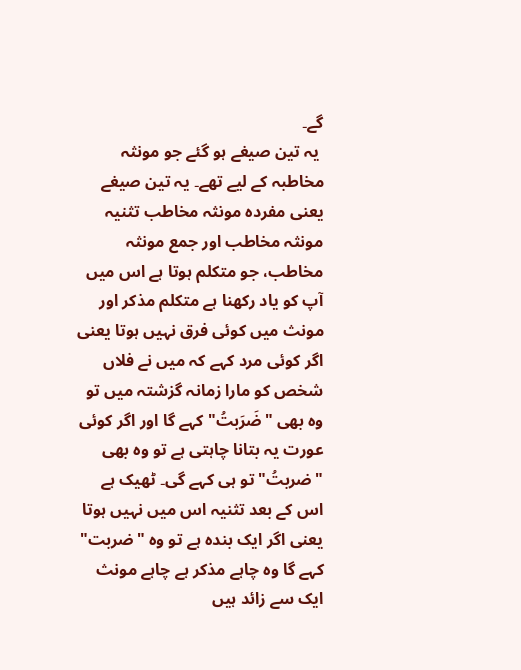گے۔
 یہ تین صیغے ہو گئے جو مونثہ مخاطبہ کے لیے تھے۔ یہ تین صیغے یعنی مفردہ مونثہ مخاطب تثنیہ مونثہ مخاطب اور جمع مونثہ مخاطب، جو متکلم ہوتا ہے اس میں آپ کو یاد رکھنا ہے متکلم مذکر اور مونث میں کوئی فرق نہیں ہوتا یعنی اگر کوئی مرد کہے کہ میں نے فلاں شخص کو مارا زمانہ گزشتہ میں تو وہ بھی "ضَرَبتُ" کہے گا اور اگر کوئی عورت یہ بتانا چاہتی ہے تو وہ بھی "ضربتُ" تو ہی کہے گی۔ ٹھیک ہے اس کے بعد تثنیہ اس میں نہیں ہوتا  یعنی اگر ایک بندہ ہے تو وہ "ضربت" کہے گا وہ چاہے مذکر ہے چاہے مونث ایک سے زائد ہیں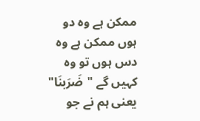ممکن ہے وہ دو ہوں ممکن ہے وہ دس ہوں تو وہ کہیں گے "ضَرَبنَا" یعنی ہم نے جو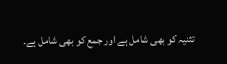تثنیہ کو بھی شامل ہے اور جمع کو بھی شامل ہے۔